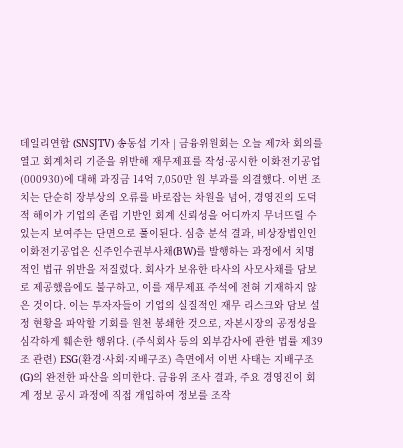데일리연합 (SNSJTV) 송동섭 기자 | 금융위원회는 오늘 제7차 회의를 열고 회계처리 기준을 위반해 재무제표를 작성·공시한 이화전기공업(000930)에 대해 과징금 14억 7,050만 원 부과를 의결했다. 이번 조치는 단순히 장부상의 오류를 바로잡는 차원을 넘어, 경영진의 도덕적 해이가 기업의 존립 기반인 회계 신뢰성을 어디까지 무너뜨릴 수 있는지 보여주는 단면으로 풀이된다. 심층 분석 결과, 비상장법인인 이화전기공업은 신주인수권부사채(BW)를 발행하는 과정에서 치명적인 법규 위반을 저질렀다. 회사가 보유한 타사의 사모사채를 담보로 제공했음에도 불구하고, 이를 재무제표 주석에 전혀 기재하지 않은 것이다. 이는 투자자들이 기업의 실질적인 재무 리스크와 담보 설정 현황을 파악할 기회를 원천 봉쇄한 것으로, 자본시장의 공정성을 심각하게 훼손한 행위다. (주식회사 등의 외부감사에 관한 법률 제39조 관련) ESG(환경·사회·지배구조) 측면에서 이번 사태는 지배구조(G)의 완전한 파산을 의미한다. 금융위 조사 결과, 주요 경영진이 회계 정보 공시 과정에 직접 개입하여 정보를 조작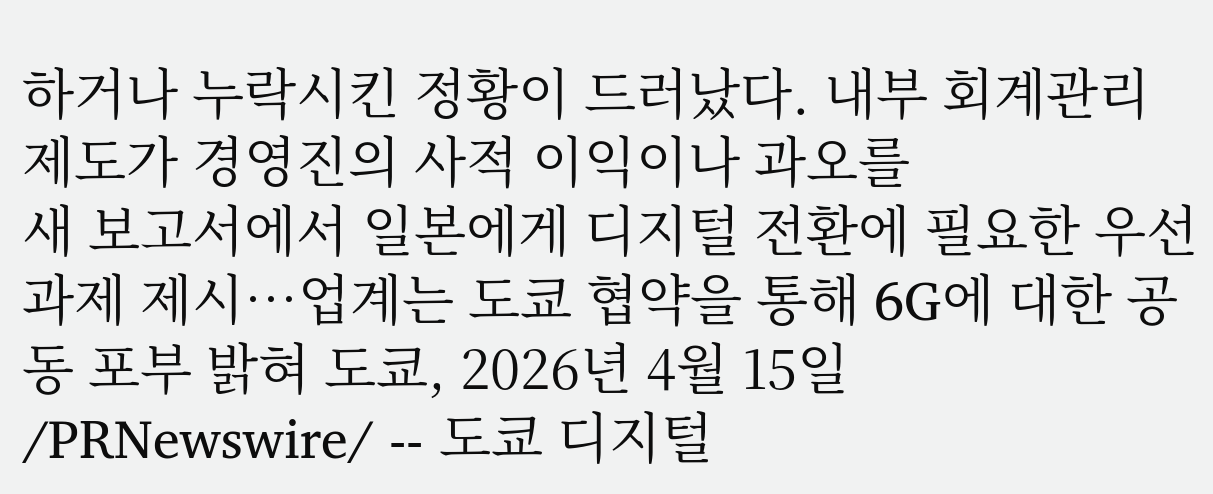하거나 누락시킨 정황이 드러났다. 내부 회계관리 제도가 경영진의 사적 이익이나 과오를
새 보고서에서 일본에게 디지털 전환에 필요한 우선 과제 제시…업계는 도쿄 협약을 통해 6G에 대한 공동 포부 밝혀 도쿄, 2026년 4월 15일 /PRNewswire/ -- 도쿄 디지털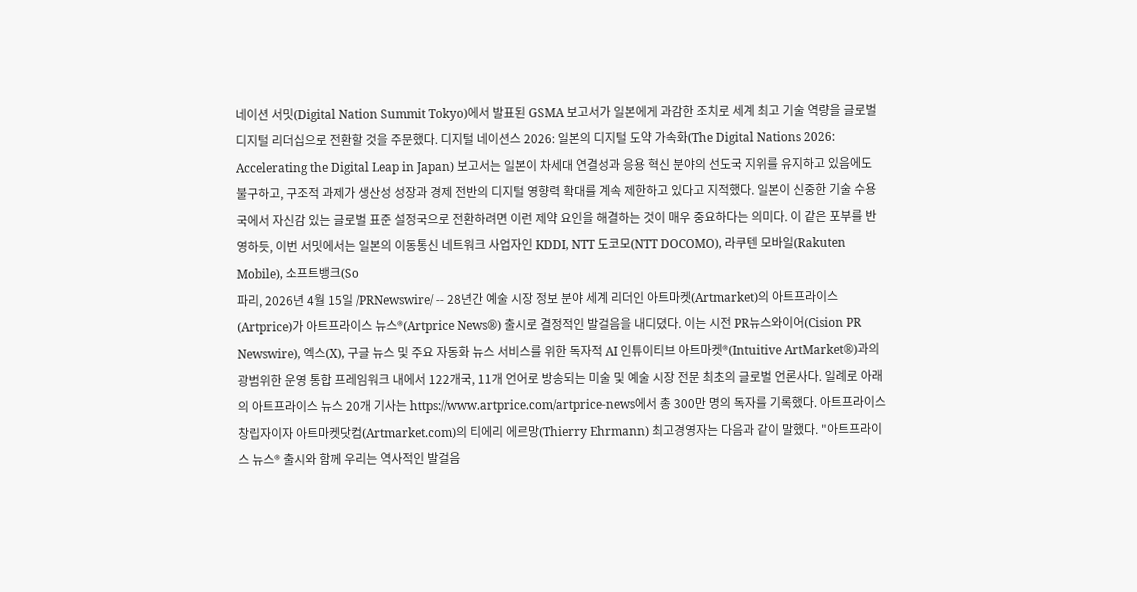네이션 서밋(Digital Nation Summit Tokyo)에서 발표된 GSMA 보고서가 일본에게 과감한 조치로 세계 최고 기술 역량을 글로벌 디지털 리더십으로 전환할 것을 주문했다. 디지털 네이션스 2026: 일본의 디지털 도약 가속화(The Digital Nations 2026: Accelerating the Digital Leap in Japan) 보고서는 일본이 차세대 연결성과 응용 혁신 분야의 선도국 지위를 유지하고 있음에도 불구하고, 구조적 과제가 생산성 성장과 경제 전반의 디지털 영향력 확대를 계속 제한하고 있다고 지적했다. 일본이 신중한 기술 수용국에서 자신감 있는 글로벌 표준 설정국으로 전환하려면 이런 제약 요인을 해결하는 것이 매우 중요하다는 의미다. 이 같은 포부를 반영하듯, 이번 서밋에서는 일본의 이동통신 네트워크 사업자인 KDDI, NTT 도코모(NTT DOCOMO), 라쿠텐 모바일(Rakuten Mobile), 소프트뱅크(So
파리, 2026년 4월 15일 /PRNewswire/ -- 28년간 예술 시장 정보 분야 세계 리더인 아트마켓(Artmarket)의 아트프라이스(Artprice)가 아트프라이스 뉴스®(Artprice News®) 출시로 결정적인 발걸음을 내디뎠다. 이는 시전 PR뉴스와이어(Cision PR Newswire), 엑스(X), 구글 뉴스 및 주요 자동화 뉴스 서비스를 위한 독자적 AI 인튜이티브 아트마켓®(Intuitive ArtMarket®)과의 광범위한 운영 통합 프레임워크 내에서 122개국, 11개 언어로 방송되는 미술 및 예술 시장 전문 최초의 글로벌 언론사다. 일례로 아래의 아트프라이스 뉴스 20개 기사는 https://www.artprice.com/artprice-news에서 총 300만 명의 독자를 기록했다. 아트프라이스 창립자이자 아트마켓닷컴(Artmarket.com)의 티에리 에르망(Thierry Ehrmann) 최고경영자는 다음과 같이 말했다. "아트프라이스 뉴스® 출시와 함께 우리는 역사적인 발걸음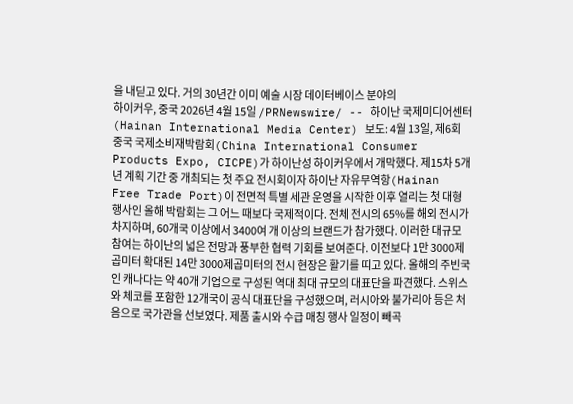을 내딛고 있다. 거의 30년간 이미 예술 시장 데이터베이스 분야의
하이커우, 중국 2026년 4월 15일 /PRNewswire/ -- 하이난 국제미디어센터(Hainan International Media Center) 보도: 4월 13일, 제6회 중국 국제소비재박람회(China International Consumer Products Expo, CICPE)가 하이난성 하이커우에서 개막했다. 제15차 5개년 계획 기간 중 개최되는 첫 주요 전시회이자 하이난 자유무역항(Hainan Free Trade Port)이 전면적 특별 세관 운영을 시작한 이후 열리는 첫 대형 행사인 올해 박람회는 그 어느 때보다 국제적이다. 전체 전시의 65%를 해외 전시가 차지하며, 60개국 이상에서 3400여 개 이상의 브랜드가 참가했다. 이러한 대규모 참여는 하이난의 넓은 전망과 풍부한 협력 기회를 보여준다. 이전보다 1만 3000제곱미터 확대된 14만 3000제곱미터의 전시 현장은 활기를 띠고 있다. 올해의 주빈국인 캐나다는 약 40개 기업으로 구성된 역대 최대 규모의 대표단을 파견했다. 스위스와 체코를 포함한 12개국이 공식 대표단을 구성했으며, 러시아와 불가리아 등은 처음으로 국가관을 선보였다. 제품 출시와 수급 매칭 행사 일정이 빼곡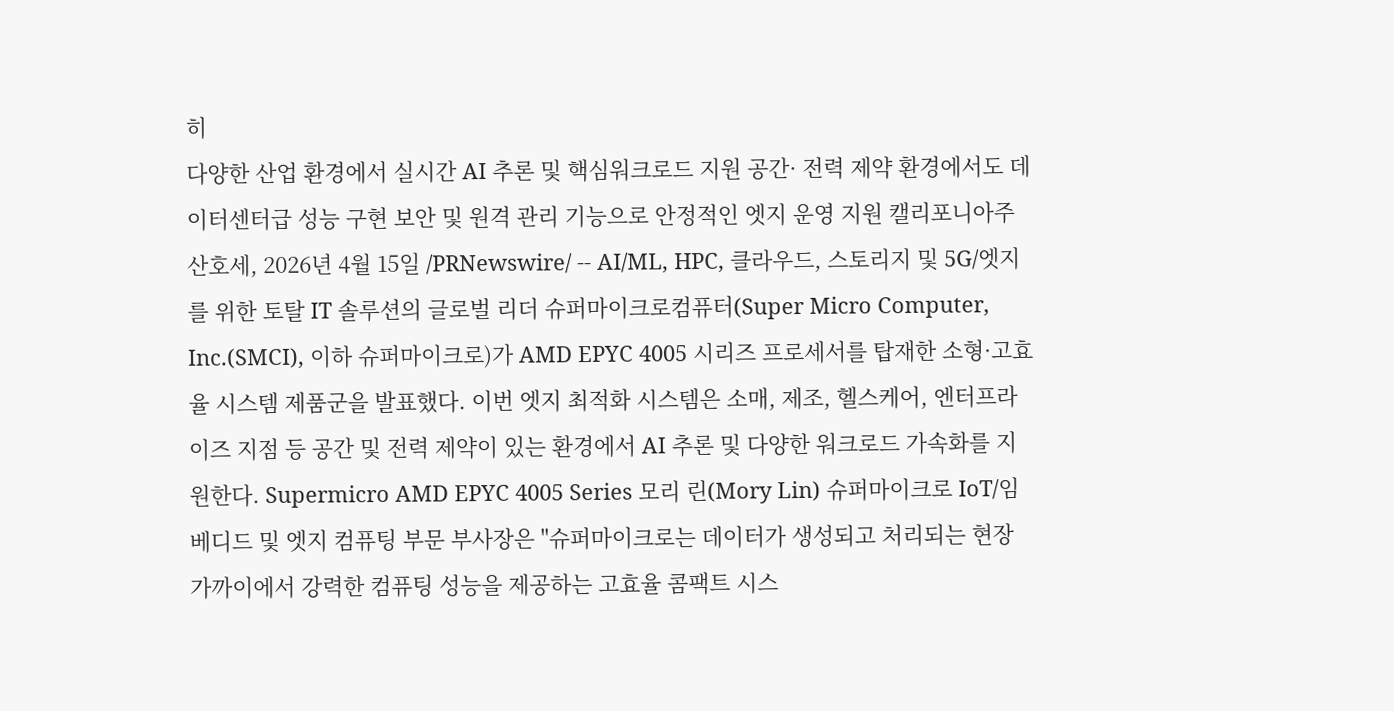히
다양한 산업 환경에서 실시간 AI 추론 및 핵심워크로드 지원 공간· 전력 제약 환경에서도 데이터센터급 성능 구현 보안 및 원격 관리 기능으로 안정적인 엣지 운영 지원 캘리포니아주 산호세, 2026년 4월 15일 /PRNewswire/ -- AI/ML, HPC, 클라우드, 스토리지 및 5G/엣지를 위한 토탈 IT 솔루션의 글로벌 리더 슈퍼마이크로컴퓨터(Super Micro Computer, Inc.(SMCI), 이하 슈퍼마이크로)가 AMD EPYC 4005 시리즈 프로세서를 탑재한 소형·고효율 시스템 제품군을 발표했다. 이번 엣지 최적화 시스템은 소매, 제조, 헬스케어, 엔터프라이즈 지점 등 공간 및 전력 제약이 있는 환경에서 AI 추론 및 다양한 워크로드 가속화를 지원한다. Supermicro AMD EPYC 4005 Series 모리 린(Mory Lin) 슈퍼마이크로 IoT/임베디드 및 엣지 컴퓨팅 부문 부사장은 "슈퍼마이크로는 데이터가 생성되고 처리되는 현장 가까이에서 강력한 컴퓨팅 성능을 제공하는 고효율 콤팩트 시스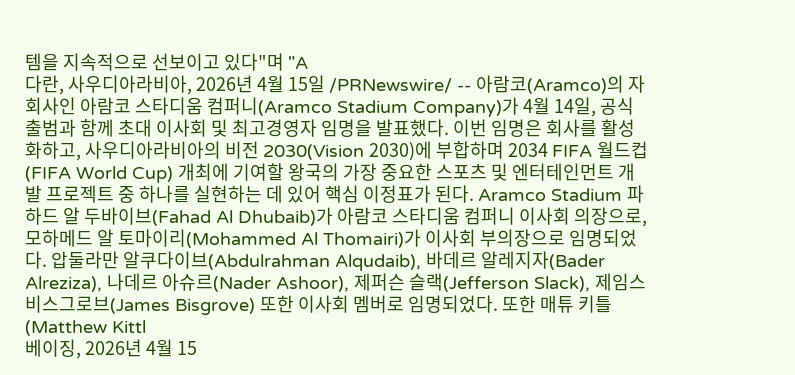템을 지속적으로 선보이고 있다"며 "A
다란, 사우디아라비아, 2026년 4월 15일 /PRNewswire/ -- 아람코(Aramco)의 자회사인 아람코 스타디움 컴퍼니(Aramco Stadium Company)가 4월 14일, 공식 출범과 함께 초대 이사회 및 최고경영자 임명을 발표했다. 이번 임명은 회사를 활성화하고, 사우디아라비아의 비전 2030(Vision 2030)에 부합하며 2034 FIFA 월드컵(FIFA World Cup) 개최에 기여할 왕국의 가장 중요한 스포츠 및 엔터테인먼트 개발 프로젝트 중 하나를 실현하는 데 있어 핵심 이정표가 된다. Aramco Stadium 파하드 알 두바이브(Fahad Al Dhubaib)가 아람코 스타디움 컴퍼니 이사회 의장으로, 모하메드 알 토마이리(Mohammed Al Thomairi)가 이사회 부의장으로 임명되었다. 압둘라만 알쿠다이브(Abdulrahman Alqudaib), 바데르 알레지자(Bader Alreziza), 나데르 아슈르(Nader Ashoor), 제퍼슨 슬랙(Jefferson Slack), 제임스 비스그로브(James Bisgrove) 또한 이사회 멤버로 임명되었다. 또한 매튜 키틀(Matthew Kittl
베이징, 2026년 4월 15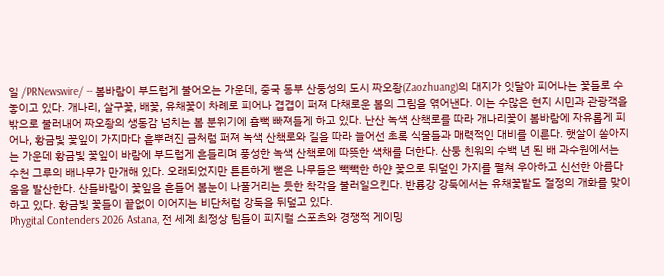일 /PRNewswire/ -- 봄바람이 부드럽게 불어오는 가운데, 중국 동부 산둥성의 도시 짜오좡(Zaozhuang)의 대지가 잇달아 피어나는 꽃들로 수놓이고 있다. 개나리, 살구꽃, 배꽃, 유채꽃이 차례로 피어나 겹겹이 퍼져 다채로운 봄의 그림을 엮어낸다. 이는 수많은 현지 시민과 관광객을 밖으로 불러내어 짜오좡의 생동감 넘치는 봄 분위기에 흠뻑 빠져들게 하고 있다. 난산 녹색 산책로를 따라 개나리꽃이 봄바람에 자유롭게 피어나, 황금빛 꽃잎이 가지마다 흩뿌려진 금처럼 퍼져 녹색 산책로와 길을 따라 늘어선 초록 식물들과 매력적인 대비를 이룬다. 햇살이 쏟아지는 가운데 황금빛 꽃잎이 바람에 부드럽게 흔들리며 풍성한 녹색 산책로에 따뜻한 색채를 더한다. 산둥 친워의 수백 년 된 배 과수원에서는 수천 그루의 배나무가 만개해 있다. 오래되었지만 튼튼하게 뻗은 나무들은 빽빽한 하얀 꽃으로 뒤덮인 가지를 펼쳐 우아하고 신선한 아름다움을 발산한다. 산들바람이 꽃잎을 흔들어 봄눈이 나풀거리는 듯한 착각을 불러일으킨다. 반룡강 강둑에서는 유채꽃밭도 절정의 개화를 맞이하고 있다. 황금빛 꽃들이 끝없이 이어지는 비단처럼 강둑을 뒤덮고 있다.
Phygital Contenders 2026 Astana, 전 세계 최정상 팀들이 피지컬 스포츠와 경쟁적 게이밍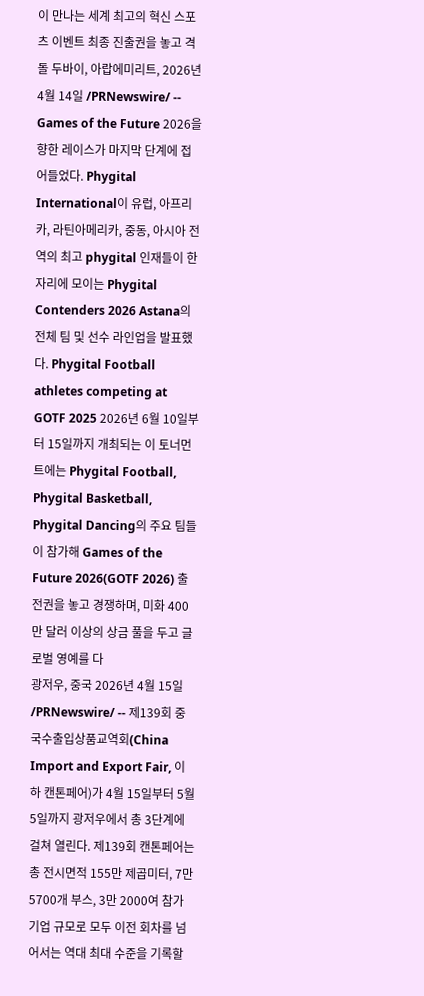이 만나는 세계 최고의 혁신 스포츠 이벤트 최종 진출권을 놓고 격돌 두바이, 아랍에미리트, 2026년 4월 14일 /PRNewswire/ -- Games of the Future 2026을 향한 레이스가 마지막 단계에 접어들었다. Phygital International이 유럽, 아프리카, 라틴아메리카, 중동, 아시아 전역의 최고 phygital 인재들이 한자리에 모이는 Phygital Contenders 2026 Astana의 전체 팀 및 선수 라인업을 발표했다. Phygital Football athletes competing at GOTF 2025 2026년 6월 10일부터 15일까지 개최되는 이 토너먼트에는 Phygital Football, Phygital Basketball, Phygital Dancing의 주요 팀들이 참가해 Games of the Future 2026(GOTF 2026) 출전권을 놓고 경쟁하며, 미화 400만 달러 이상의 상금 풀을 두고 글로벌 영예를 다
광저우, 중국 2026년 4월 15일 /PRNewswire/ -- 제139회 중국수출입상품교역회(China Import and Export Fair, 이하 캔톤페어)가 4월 15일부터 5월 5일까지 광저우에서 총 3단계에 걸쳐 열린다. 제139회 캔톤페어는 총 전시면적 155만 제곱미터, 7만 5700개 부스, 3만 2000여 참가 기업 규모로 모두 이전 회차를 넘어서는 역대 최대 수준을 기록할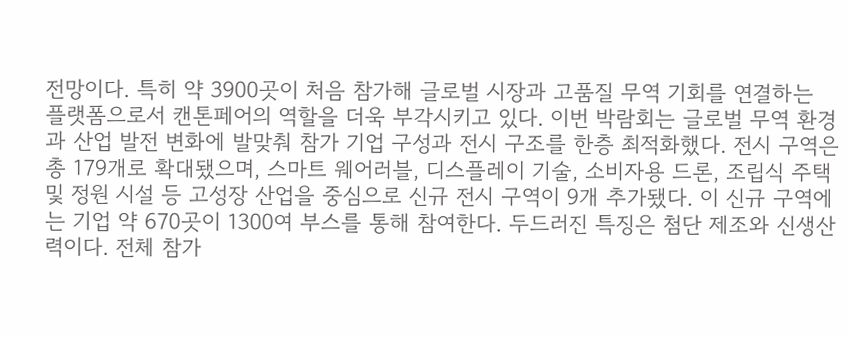전망이다. 특히 약 3900곳이 처음 참가해 글로벌 시장과 고품질 무역 기회를 연결하는 플랫폼으로서 캔톤페어의 역할을 더욱 부각시키고 있다. 이번 박람회는 글로벌 무역 환경과 산업 발전 변화에 발맞춰 참가 기업 구성과 전시 구조를 한층 최적화했다. 전시 구역은 총 179개로 확대됐으며, 스마트 웨어러블, 디스플레이 기술, 소비자용 드론, 조립식 주택 및 정원 시설 등 고성장 산업을 중심으로 신규 전시 구역이 9개 추가됐다. 이 신규 구역에는 기업 약 670곳이 1300여 부스를 통해 참여한다. 두드러진 특징은 첨단 제조와 신생산력이다. 전체 참가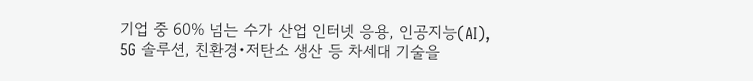기업 중 60% 넘는 수가 산업 인터넷 응용, 인공지능(AI), 5G 솔루션, 친환경•저탄소 생산 등 차세대 기술을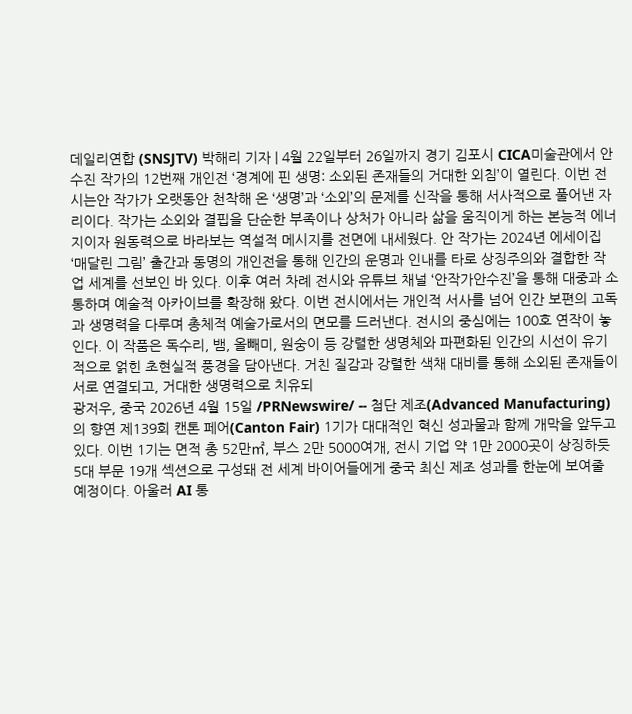데일리연합 (SNSJTV) 박해리 기자 | 4월 22일부터 26일까지 경기 김포시 CICA미술관에서 안수진 작가의 12번째 개인전 ‘경계에 핀 생명: 소외된 존재들의 거대한 외침’이 열린다. 이번 전시는안 작가가 오랫동안 천착해 온 ‘생명’과 ‘소외’의 문제를 신작을 통해 서사적으로 풀어낸 자리이다. 작가는 소외와 결핍을 단순한 부족이나 상처가 아니라 삶을 움직이게 하는 본능적 에너지이자 원동력으로 바라보는 역설적 메시지를 전면에 내세웠다. 안 작가는 2024년 에세이집 ‘매달린 그림’ 출간과 동명의 개인전을 통해 인간의 운명과 인내를 타로 상징주의와 결합한 작업 세계를 선보인 바 있다. 이후 여러 차례 전시와 유튜브 채널 ‘안작가안수진’을 통해 대중과 소통하며 예술적 아카이브를 확장해 왔다. 이번 전시에서는 개인적 서사를 넘어 인간 보편의 고독과 생명력을 다루며 총체적 예술가로서의 면모를 드러낸다. 전시의 중심에는 100호 연작이 놓인다. 이 작품은 독수리, 뱀, 올빼미, 원숭이 등 강렬한 생명체와 파편화된 인간의 시선이 유기적으로 얽힌 초현실적 풍경을 담아낸다. 거친 질감과 강렬한 색채 대비를 통해 소외된 존재들이 서로 연결되고, 거대한 생명력으로 치유되
광저우, 중국 2026년 4월 15일 /PRNewswire/ -- 첨단 제조(Advanced Manufacturing)의 향연 제139회 캔톤 페어(Canton Fair) 1기가 대대적인 혁신 성과물과 함께 개막을 앞두고 있다. 이번 1기는 면적 총 52만㎡, 부스 2만 5000여개, 전시 기업 약 1만 2000곳이 상징하듯 5대 부문 19개 섹션으로 구성돼 전 세계 바이어들에게 중국 최신 제조 성과를 한눈에 보여줄 예정이다. 아울러 AI 통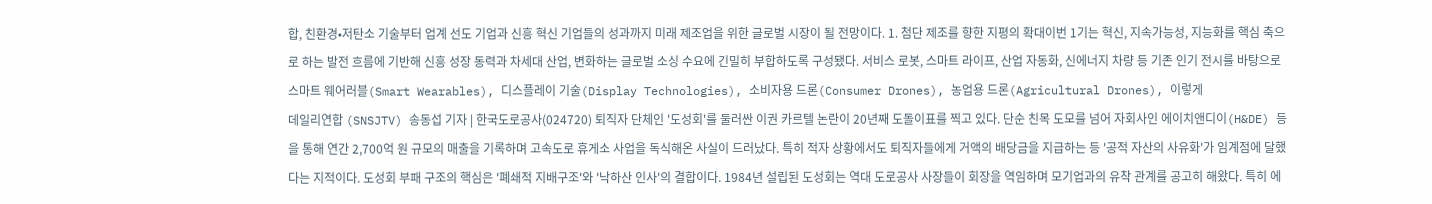합, 친환경•저탄소 기술부터 업계 선도 기업과 신흥 혁신 기업들의 성과까지 미래 제조업을 위한 글로벌 시장이 될 전망이다. 1. 첨단 제조를 향한 지평의 확대이번 1기는 혁신, 지속가능성, 지능화를 핵심 축으로 하는 발전 흐름에 기반해 신흥 성장 동력과 차세대 산업, 변화하는 글로벌 소싱 수요에 긴밀히 부합하도록 구성됐다. 서비스 로봇, 스마트 라이프, 산업 자동화, 신에너지 차량 등 기존 인기 전시를 바탕으로 스마트 웨어러블(Smart Wearables), 디스플레이 기술(Display Technologies), 소비자용 드론(Consumer Drones), 농업용 드론(Agricultural Drones), 이렇게
데일리연합 (SNSJTV) 송동섭 기자 | 한국도로공사(024720) 퇴직자 단체인 '도성회'를 둘러싼 이권 카르텔 논란이 20년째 도돌이표를 찍고 있다. 단순 친목 도모를 넘어 자회사인 에이치앤디이(H&DE) 등을 통해 연간 2,700억 원 규모의 매출을 기록하며 고속도로 휴게소 사업을 독식해온 사실이 드러났다. 특히 적자 상황에서도 퇴직자들에게 거액의 배당금을 지급하는 등 '공적 자산의 사유화'가 임계점에 달했다는 지적이다. 도성회 부패 구조의 핵심은 '폐쇄적 지배구조'와 '낙하산 인사'의 결합이다. 1984년 설립된 도성회는 역대 도로공사 사장들이 회장을 역임하며 모기업과의 유착 관계를 공고히 해왔다. 특히 에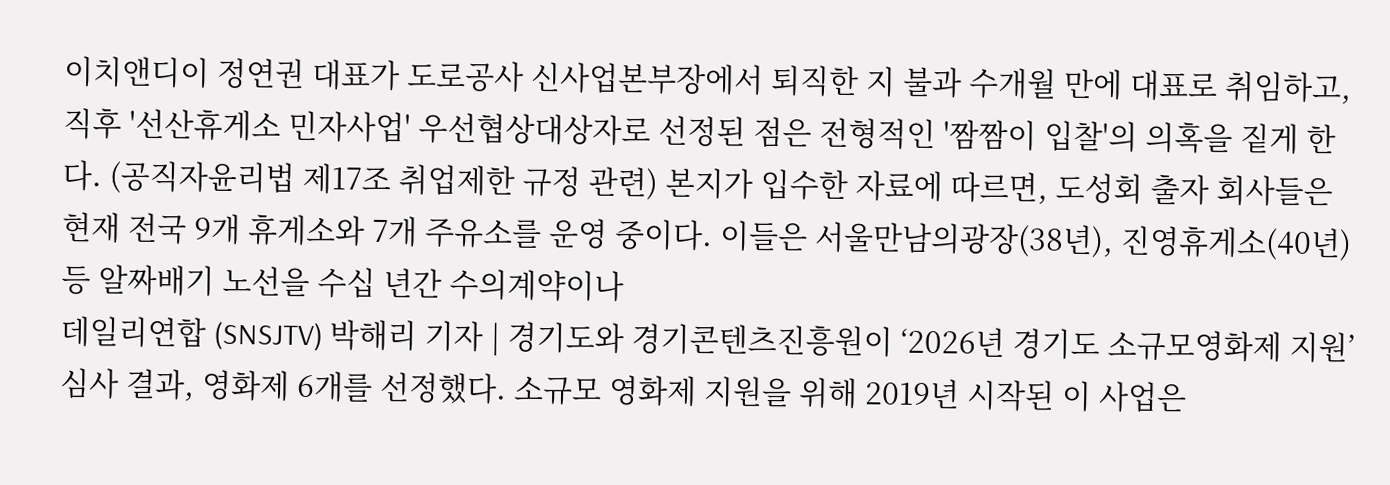이치앤디이 정연권 대표가 도로공사 신사업본부장에서 퇴직한 지 불과 수개월 만에 대표로 취임하고, 직후 '선산휴게소 민자사업' 우선협상대상자로 선정된 점은 전형적인 '짬짬이 입찰'의 의혹을 짙게 한다. (공직자윤리법 제17조 취업제한 규정 관련) 본지가 입수한 자료에 따르면, 도성회 출자 회사들은 현재 전국 9개 휴게소와 7개 주유소를 운영 중이다. 이들은 서울만남의광장(38년), 진영휴게소(40년) 등 알짜배기 노선을 수십 년간 수의계약이나
데일리연합 (SNSJTV) 박해리 기자 | 경기도와 경기콘텐츠진흥원이 ‘2026년 경기도 소규모영화제 지원’ 심사 결과, 영화제 6개를 선정했다. 소규모 영화제 지원을 위해 2019년 시작된 이 사업은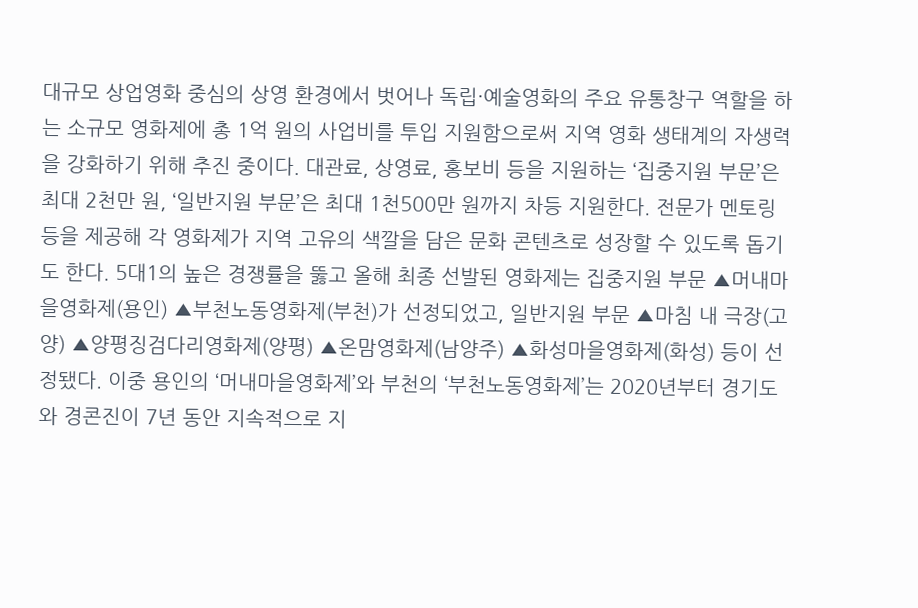대규모 상업영화 중심의 상영 환경에서 벗어나 독립·예술영화의 주요 유통창구 역할을 하는 소규모 영화제에 총 1억 원의 사업비를 투입 지원함으로써 지역 영화 생태계의 자생력을 강화하기 위해 추진 중이다. 대관료, 상영료, 홍보비 등을 지원하는 ‘집중지원 부문’은 최대 2천만 원, ‘일반지원 부문’은 최대 1천500만 원까지 차등 지원한다. 전문가 멘토링 등을 제공해 각 영화제가 지역 고유의 색깔을 담은 문화 콘텐츠로 성장할 수 있도록 돕기도 한다. 5대1의 높은 경쟁률을 뚫고 올해 최종 선발된 영화제는 집중지원 부문 ▲머내마을영화제(용인) ▲부천노동영화제(부천)가 선정되었고, 일반지원 부문 ▲마침 내 극장(고양) ▲양평징검다리영화제(양평) ▲온맘영화제(남양주) ▲화성마을영화제(화성) 등이 선정됐다. 이중 용인의 ‘머내마을영화제’와 부천의 ‘부천노동영화제’는 2020년부터 경기도와 경콘진이 7년 동안 지속적으로 지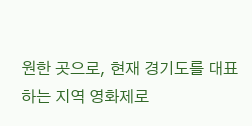원한 곳으로, 현재 경기도를 대표하는 지역 영화제로